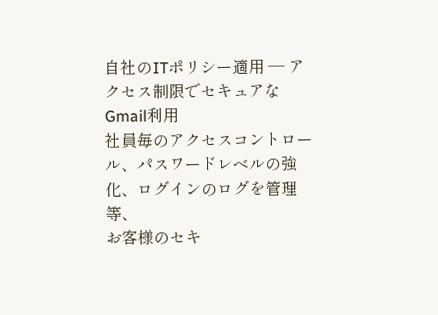自社のITポリシー適用 ― アクセス制限でセキュアなGmail利用
社員毎のアクセスコントロール、パスワードレベルの強化、ログインのログを管理等、
お客様のセキ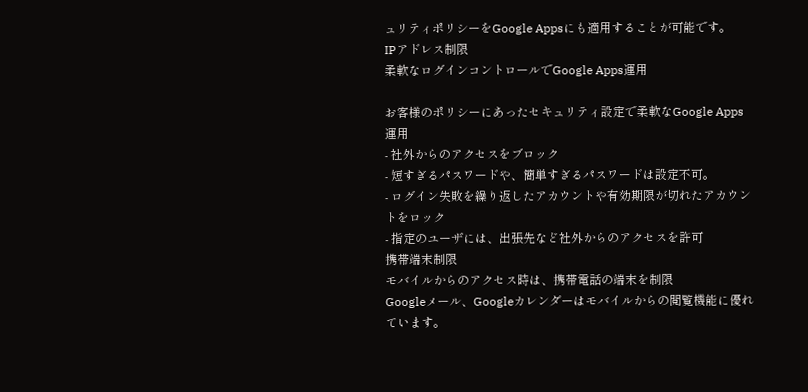ュリティポリシーをGoogle Appsにも適用することが可能です。
IPアドレス制限
柔軟なログインコントロールでGoogle Apps運用

お客様のポリシーにあったセキュリティ設定で柔軟なGoogle Apps運用
- 社外からのアクセスをブロック
- 短すぎるパスワードや、簡単すぎるパスワードは設定不可。
- ログイン失敗を繰り返したアカウントや有効期限が切れたアカウントをロック
- 指定のユーザには、出張先など社外からのアクセスを許可
携帯端末制限
モバイルからのアクセス時は、携帯電話の端末を制限
Googleメール、Googleカレンダーはモバイルからの閲覧機能に優れています。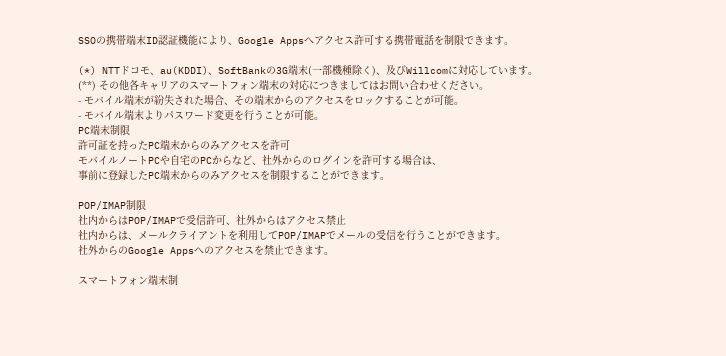SSOの携帯端末ID認証機能により、Google Appsへアクセス許可する携帯電話を制限できます。

(*) NTTドコモ、au(KDDI)、SoftBankの3G端末(一部機種除く)、及びWillcomに対応しています。
(**) その他各キャリアのスマートフォン端末の対応につきましてはお問い合わせください。
- モバイル端末が紛失された場合、その端末からのアクセスをロックすることが可能。
- モバイル端末よりパスワード変更を行うことが可能。
PC端末制限
許可証を持ったPC端末からのみアクセスを許可
モバイルノートPCや自宅のPCからなど、社外からのログインを許可する場合は、
事前に登録したPC端末からのみアクセスを制限することができます。

POP/IMAP制限
社内からはPOP/IMAPで受信許可、社外からはアクセス禁止
社内からは、メールクライアントを利用してPOP/IMAPでメールの受信を行うことができます。
社外からのGoogle Appsへのアクセスを禁止できます。

スマートフォン端末制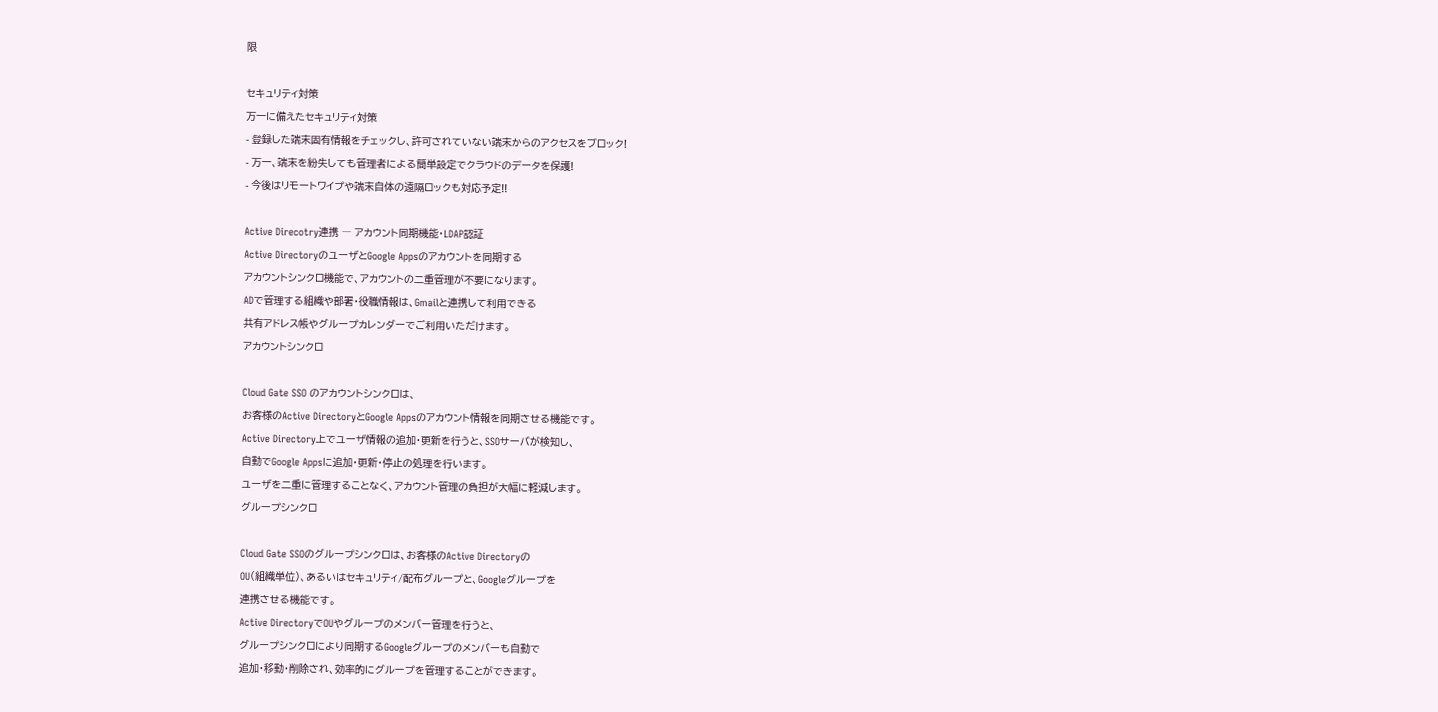限

セキュリティ対策
万一に備えたセキュリティ対策
- 登録した端末固有情報をチェックし、許可されていない端末からのアクセスをブロック!
- 万一、端末を紛失しても管理者による簡単設定でクラウドのデータを保護!
- 今後はリモートワイプや端末自体の遠隔ロックも対応予定!!

Active Direcotry連携 ― アカウント同期機能・LDAP認証
Active DirectoryのユーザとGoogle Appsのアカウントを同期する
アカウントシンクロ機能で、アカウントの二重管理が不要になります。
ADで管理する組織や部署・役職情報は、Gmailと連携して利用できる
共有アドレス帳やグループカレンダーでご利用いただけます。
アカウントシンクロ

Cloud Gate SSO のアカウントシンクロは、
お客様のActive DirectoryとGoogle Appsのアカウント情報を同期させる機能です。
Active Directory上でユーザ情報の追加・更新を行うと、SSOサーバが検知し、
自動でGoogle Appsに追加・更新・停止の処理を行います。
ユーザを二重に管理することなく、アカウント管理の負担が大幅に軽減します。
グループシンクロ

Cloud Gate SSOのグループシンクロは、お客様のActive Directoryの
OU(組織単位)、あるいはセキュリティ/配布グループと、Googleグループを
連携させる機能です。
Active DirectoryでOUやグループのメンバー管理を行うと、
グループシンクロにより同期するGoogleグループのメンバーも自動で
追加・移動・削除され、効率的にグループを管理することができます。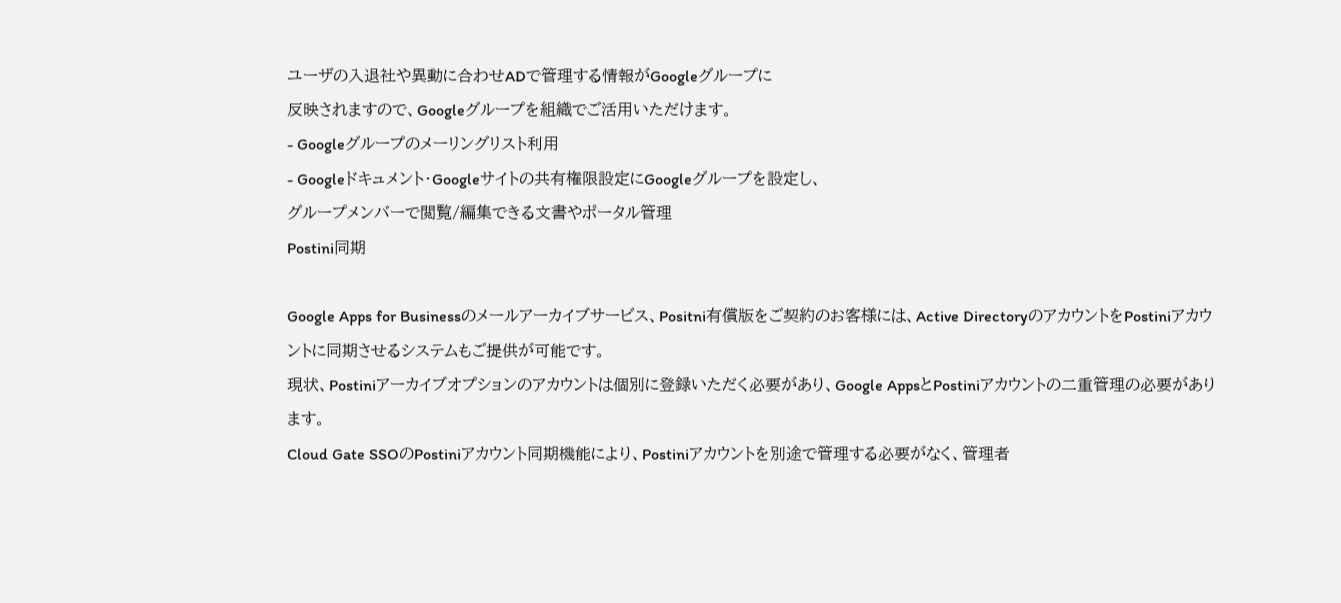ユーザの入退社や異動に合わせADで管理する情報がGoogleグループに
反映されますので、Googleグループを組織でご活用いただけます。
- Googleグループのメーリングリスト利用
- Googleドキュメント・Googleサイトの共有権限設定にGoogleグループを設定し、
グループメンバーで閲覧/編集できる文書やポータル管理
Postini同期

Google Apps for Businessのメールアーカイブサービス、Positni有償版をご契約のお客様には、Active DirectoryのアカウントをPostiniアカウントに同期させるシステムもご提供が可能です。
現状、Postiniアーカイブオプションのアカウントは個別に登録いただく必要があり、Google AppsとPostiniアカウントの二重管理の必要があります。
Cloud Gate SSOのPostiniアカウント同期機能により、Postiniアカウントを別途で管理する必要がなく、管理者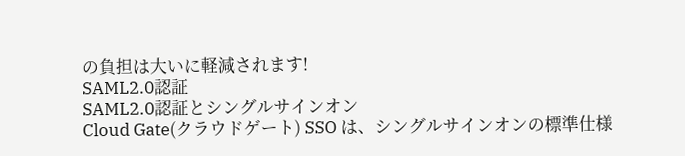の負担は大いに軽減されます!
SAML2.0認証
SAML2.0認証とシングルサインオン
Cloud Gate(クラウドゲート) SSO は、シングルサインオンの標準仕様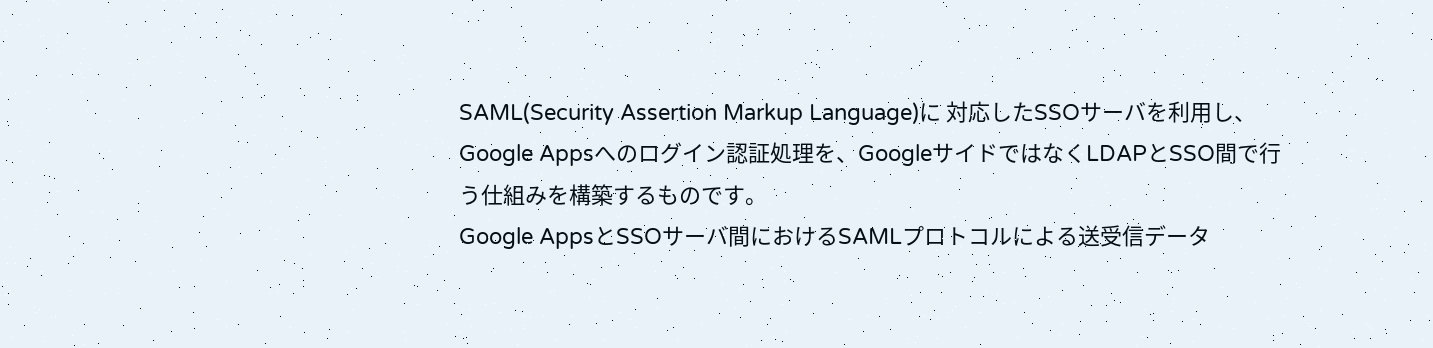SAML(Security Assertion Markup Language)に 対応したSSOサーバを利用し、Google Appsへのログイン認証処理を、GoogleサイドではなくLDAPとSSO間で行う仕組みを構築するものです。
Google AppsとSSOサーバ間におけるSAMLプロトコルによる送受信データ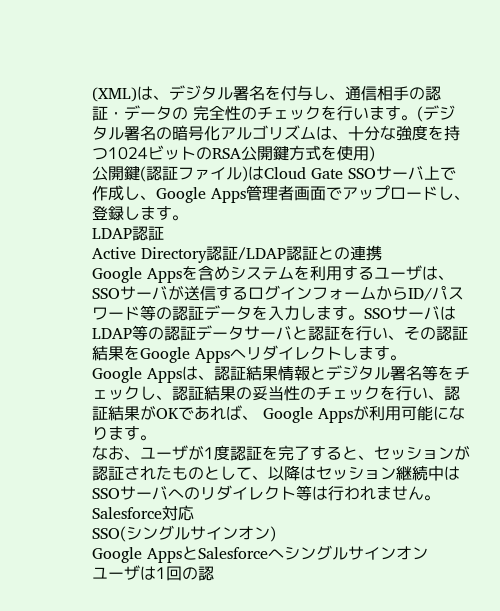(XML)は、デジタル署名を付与し、通信相手の認証・データの 完全性のチェックを行います。(デジタル署名の暗号化アルゴリズムは、十分な強度を持つ1024ビットのRSA公開鍵方式を使用)
公開鍵(認証ファイル)はCloud Gate SSOサーバ上で作成し、Google Apps管理者画面でアップロードし、登録します。
LDAP認証
Active Directory認証/LDAP認証との連携
Google Appsを含めシステムを利用するユーザは、SSOサーバが送信するログインフォームからID/パスワード等の認証データを入力します。SSOサーバはLDAP等の認証データサーバと認証を行い、その認証結果をGoogle Appsへリダイレクトします。
Google Appsは、認証結果情報とデジタル署名等をチェックし、認証結果の妥当性のチェックを行い、認証結果がOKであれば、 Google Appsが利用可能になります。
なお、ユーザが1度認証を完了すると、セッションが認証されたものとして、以降はセッション継続中はSSOサーバへのリダイレクト等は行われません。
Salesforce対応
SSO(シングルサインオン)
Google AppsとSalesforceへシングルサインオン
ユーザは1回の認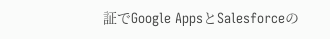証でGoogle AppsとSalesforceの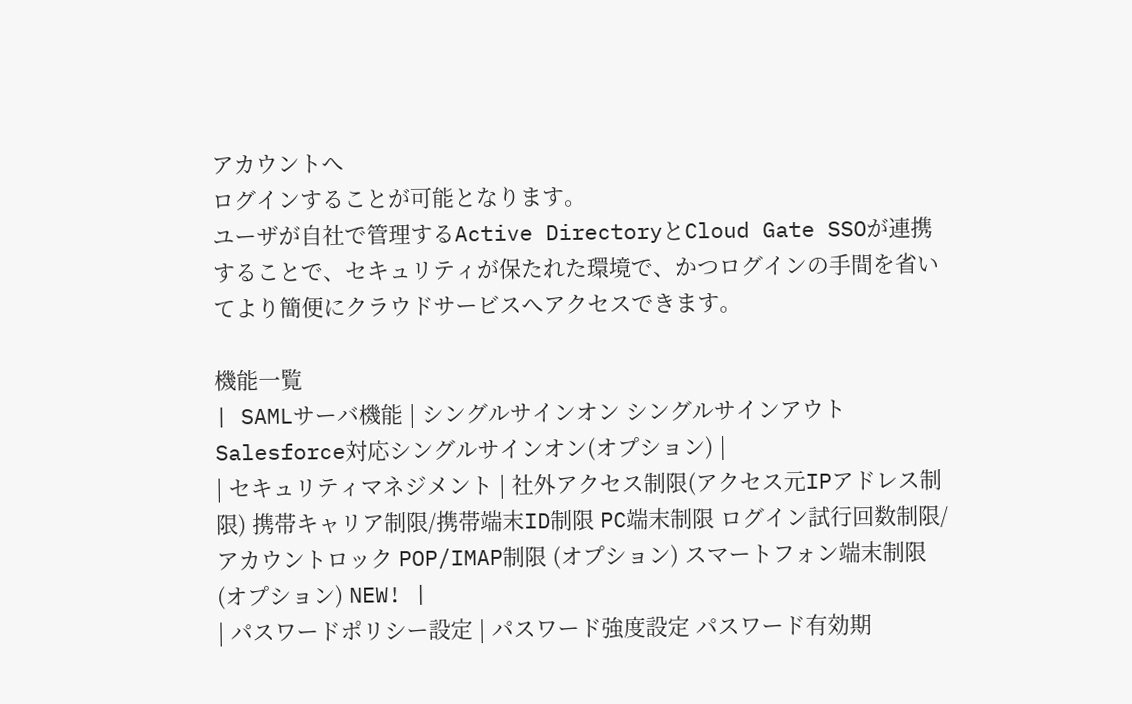アカウントへ
ログインすることが可能となります。
ユーザが自社で管理するActive DirectoryとCloud Gate SSOが連携することで、セキュリティが保たれた環境で、かつログインの手間を省いてより簡便にクラウドサービスへアクセスできます。

機能一覧
| SAMLサーバ機能 | シングルサインオン シングルサインアウト Salesforce対応シングルサインオン(オプション) |
| セキュリティマネジメント | 社外アクセス制限(アクセス元IPアドレス制限) 携帯キャリア制限/携帯端末ID制限 PC端末制限 ログイン試行回数制限/アカウントロック POP/IMAP制限 (オプション) スマートフォン端末制限(オプション) NEW! |
| パスワードポリシー設定 | パスワード強度設定 パスワード有効期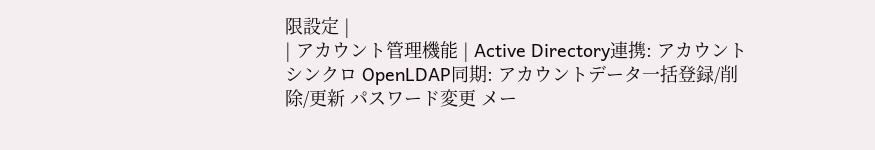限設定 |
| アカウント管理機能 | Active Directory連携: アカウントシンクロ OpenLDAP同期: アカウントデータ一括登録/削除/更新 パスワード変更 メー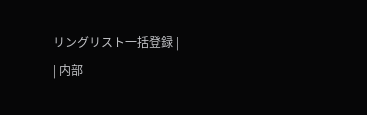リングリスト一括登録 |
| 内部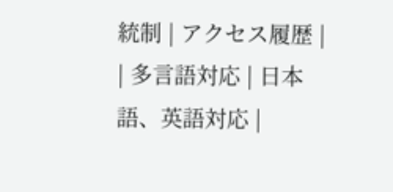統制 | アクセス履歴 |
| 多言語対応 | 日本語、英語対応 |